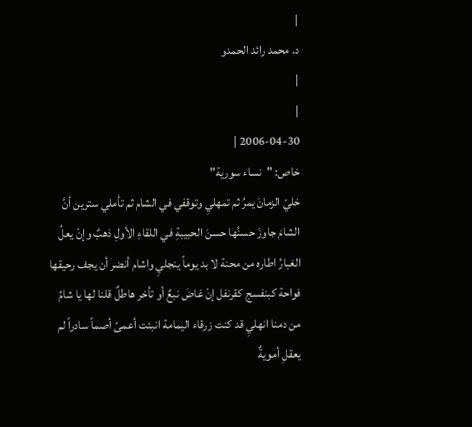|
د. محمد رائد الحمدو
|
|
2006-04-30 |
خاص: "نساء سورية"
خليّ الزمانَ يمرُ ثم تمهليِ وتوقفي في الشام ثم تأملي سترين أنَّ الشامَ جاوزَ حسنُها حسنَ الحبيبةِ في اللقاءِ الأولِ ذهبٌ وإنْ يعلُ الغبارُ اطاره من محنة لا بد يوماً ينجليِ واشام أنضر أن يجف رحيقها فواحة كبنفسج كقرنفل إنْ غاضَ نبعٌ أو تأخر هاطلٌ قلنا لها يا شامُ من دمنا انهليِ قد كنت زرقاء اليمامة انبئت أعمىً أصماً سادراً لم يعقلِ أمويةٌ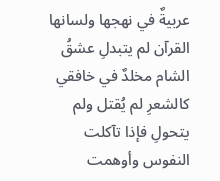عربيةٌ في نهجها ولسانها القرآن لم يتبدلِ عشقُ الشام مخلدٌ في خافقي كالشعرِ لم يُقتل ولم يتحولِ فإذا تآكلت النفوس وأوهمت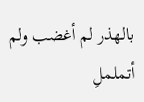بالهذر لم أغضب ولم أتململِ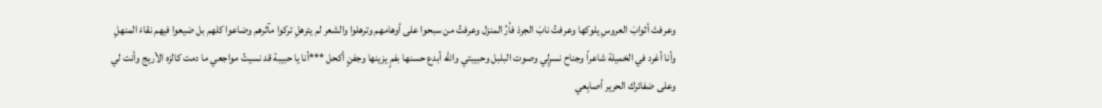وعرفتَ أثوابَ العروسِ يلوكها وعرفتُ نابَ الجرذ فأرُ المنزل وعرفتُ من سبحوا على أوهامهم وترهلوا والشعر لم يترهلِ تركوا مآثرهم وضاعوا كلهم بل ضيعوا فيهم نقاءَ المنهلِ وأنا أغرد في الخميلة شاعراً وجناح نسرٍلي وصوت البلبل وحبيبتي والله أبدع حسنها بفمٍ يزينها وجفنٍ أكحل ***أنا يا حبيبة قد نسيتُ مواجعي ما دمت كالزه الأريج وأنت لي وعلى ضفائرك الحرير أصابِعي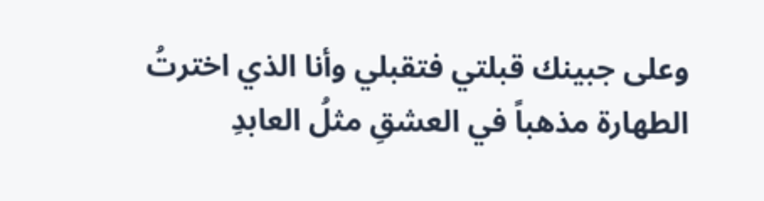وعلى جبينك قبلتي فتقبلي وأنا الذي اخترتُ الطهارة مذهباً في العشقِ مثلُ العابدِ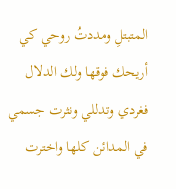المتبتلِ ومددتُ روحي كي أريحك فوقها ولك الدلال فغردي وتدللي ونثرت جسمي في المدائن كلها واخترت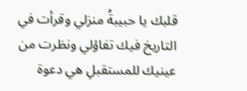قلبك يا حبيبةُ منزلي وقرأت في التاريخ فيك تفاؤلي ونظرت من عينيك للمستقبلِ هي دعوة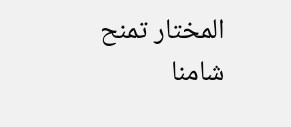المختار تمنح شامنا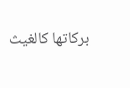بركاتها كالغيث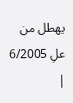يهطل من علِ 6/2005
|